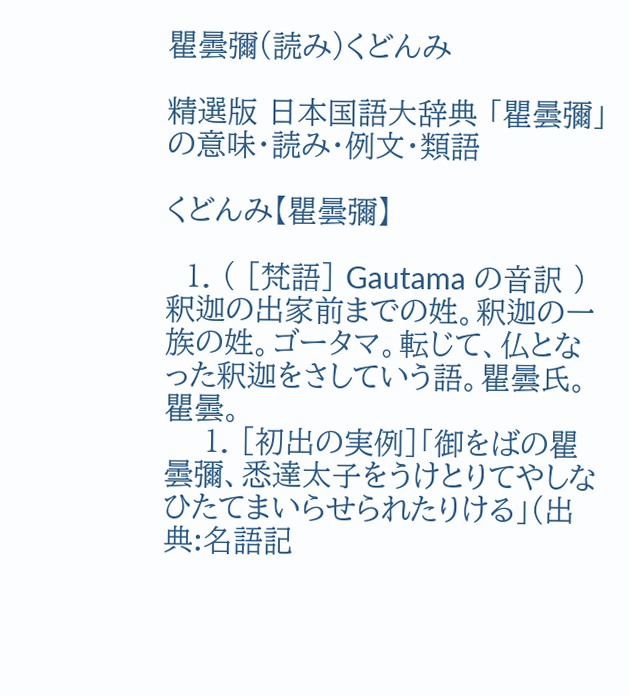瞿曇彌(読み)くどんみ

精選版 日本国語大辞典 「瞿曇彌」の意味・読み・例文・類語

くどんみ【瞿曇彌】

  1. ( [梵語] Gautama の音訳 ) 釈迦の出家前までの姓。釈迦の一族の姓。ゴータマ。転じて、仏となった釈迦をさしていう語。瞿曇氏。瞿曇。
    1. [初出の実例]「御をばの瞿曇彌、悉達太子をうけとりてやしなひたてまいらせられたりける」(出典:名語記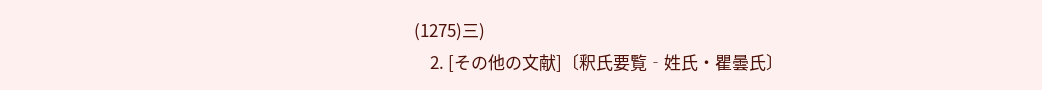(1275)三)
    2. [その他の文献]〔釈氏要覧‐姓氏・瞿曇氏〕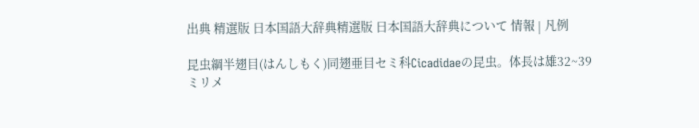出典 精選版 日本国語大辞典精選版 日本国語大辞典について 情報 | 凡例

昆虫綱半翅目(はんしもく)同翅亜目セミ科Cicadidaeの昆虫。体長は雄32~39ミリメ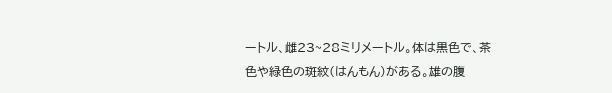ートル、雌23~28ミリメートル。体は黒色で、茶色や緑色の斑紋(はんもん)がある。雄の腹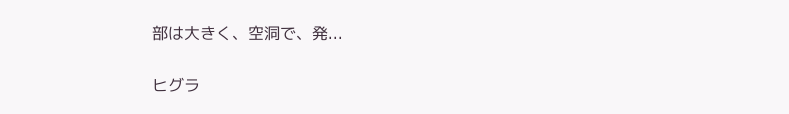部は大きく、空洞で、発...

ヒグラ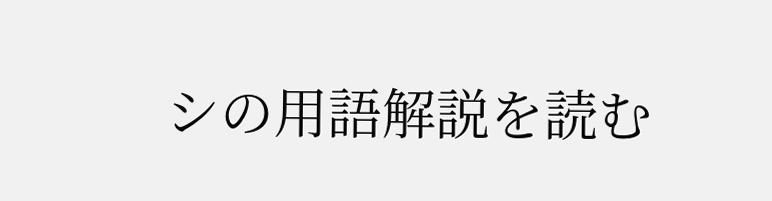シの用語解説を読む